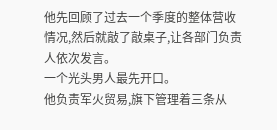他先回顾了过去一个季度的整体营收情况,然后就敲了敲桌子,让各部门负责人依次发言。
一个光头男人最先开口。
他负责军火贸易,旗下管理着三条从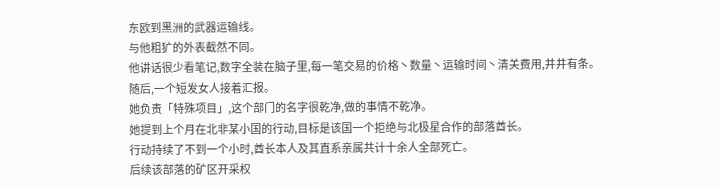东欧到黑洲的武器运输线。
与他粗犷的外表截然不同。
他讲话很少看笔记,数字全装在脑子里,每一笔交易的价格丶数量丶运输时间丶清关费用,井井有条。
随后,一个短发女人接着汇报。
她负责「特殊项目」,这个部门的名字很乾净,做的事情不乾净。
她提到上个月在北非某小国的行动,目标是该国一个拒绝与北极星合作的部落酋长。
行动持续了不到一个小时,酋长本人及其直系亲属共计十余人全部死亡。
后续该部落的矿区开采权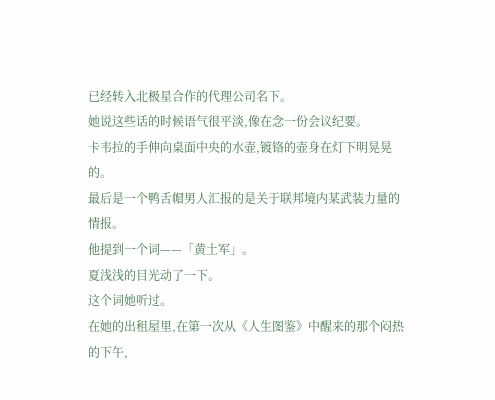已经转入北极星合作的代理公司名下。
她说这些话的时候语气很平淡,像在念一份会议纪要。
卡韦拉的手伸向桌面中央的水壶,镀铬的壶身在灯下明晃晃的。
最后是一个鸭舌帽男人汇报的是关于联邦境内某武装力量的情报。
他提到一个词——「黄土军」。
夏浅浅的目光动了一下。
这个词她听过。
在她的出租屋里,在第一次从《人生图鉴》中醒来的那个闷热的下午,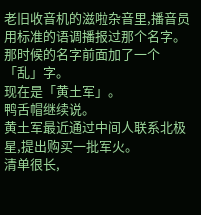老旧收音机的滋啦杂音里,播音员用标准的语调播报过那个名字。
那时候的名字前面加了一个「乱」字。
现在是「黄土军」。
鸭舌帽继续说。
黄土军最近通过中间人联系北极星,提出购买一批军火。
清单很长,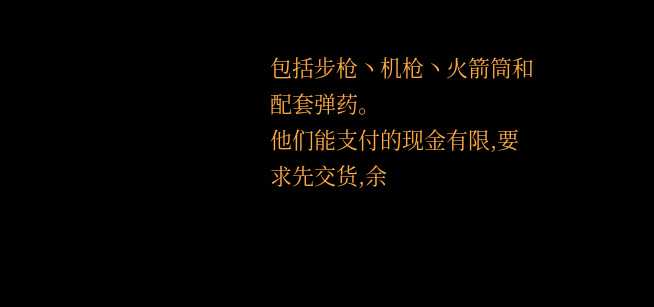包括步枪丶机枪丶火箭筒和配套弹药。
他们能支付的现金有限,要求先交货,余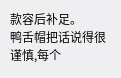款容后补足。
鸭舌帽把话说得很谨慎,每个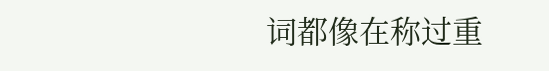词都像在称过重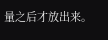量之后才放出来。